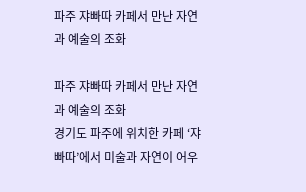파주 쟈빠따 카페서 만난 자연과 예술의 조화

파주 쟈빠따 카페서 만난 자연과 예술의 조화
경기도 파주에 위치한 카페 ‘쟈빠따’에서 미술과 자연이 어우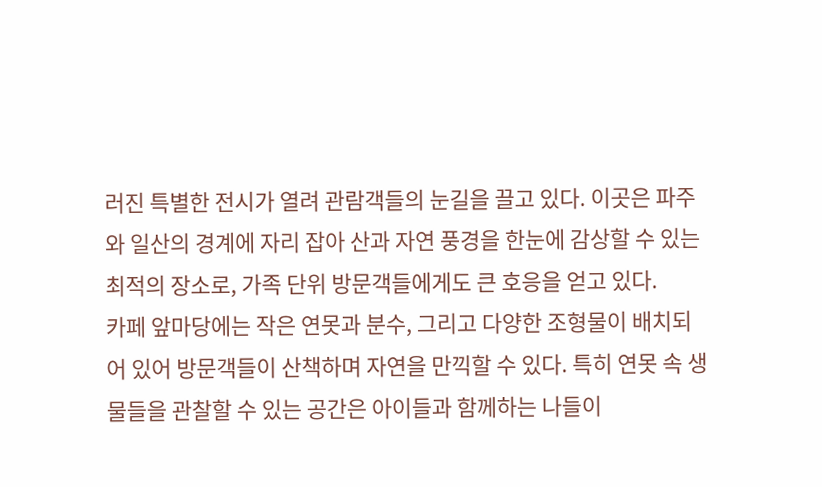러진 특별한 전시가 열려 관람객들의 눈길을 끌고 있다. 이곳은 파주와 일산의 경계에 자리 잡아 산과 자연 풍경을 한눈에 감상할 수 있는 최적의 장소로, 가족 단위 방문객들에게도 큰 호응을 얻고 있다.
카페 앞마당에는 작은 연못과 분수, 그리고 다양한 조형물이 배치되어 있어 방문객들이 산책하며 자연을 만끽할 수 있다. 특히 연못 속 생물들을 관찰할 수 있는 공간은 아이들과 함께하는 나들이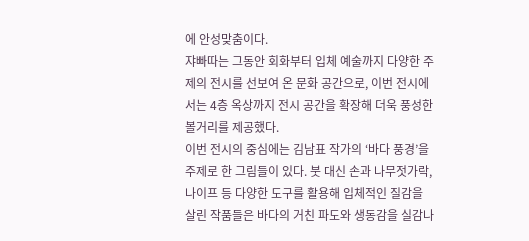에 안성맞춤이다.
쟈빠따는 그동안 회화부터 입체 예술까지 다양한 주제의 전시를 선보여 온 문화 공간으로, 이번 전시에서는 4층 옥상까지 전시 공간을 확장해 더욱 풍성한 볼거리를 제공했다.
이번 전시의 중심에는 김남표 작가의 ‘바다 풍경’을 주제로 한 그림들이 있다. 붓 대신 손과 나무젓가락, 나이프 등 다양한 도구를 활용해 입체적인 질감을 살린 작품들은 바다의 거친 파도와 생동감을 실감나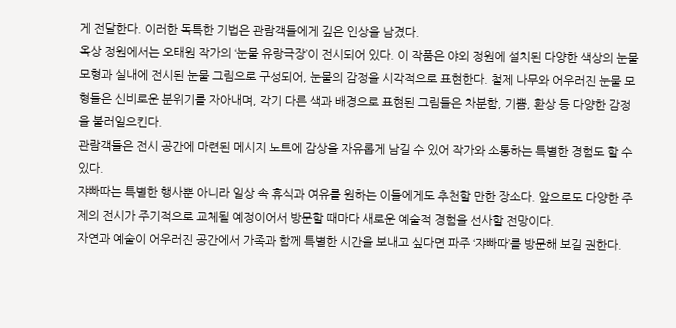게 전달한다. 이러한 독특한 기법은 관람객들에게 깊은 인상을 남겼다.
옥상 정원에서는 오태원 작가의 ‘눈물 유랑극장’이 전시되어 있다. 이 작품은 야외 정원에 설치된 다양한 색상의 눈물 모형과 실내에 전시된 눈물 그림으로 구성되어, 눈물의 감정을 시각적으로 표현한다. 철제 나무와 어우러진 눈물 모형들은 신비로운 분위기를 자아내며, 각기 다른 색과 배경으로 표현된 그림들은 차분함, 기쁨, 환상 등 다양한 감정을 불러일으킨다.
관람객들은 전시 공간에 마련된 메시지 노트에 감상을 자유롭게 남길 수 있어 작가와 소통하는 특별한 경험도 할 수 있다.
쟈빠따는 특별한 행사뿐 아니라 일상 속 휴식과 여유를 원하는 이들에게도 추천할 만한 장소다. 앞으로도 다양한 주제의 전시가 주기적으로 교체될 예정이어서 방문할 때마다 새로운 예술적 경험을 선사할 전망이다.
자연과 예술이 어우러진 공간에서 가족과 함께 특별한 시간을 보내고 싶다면 파주 ‘쟈빠따’를 방문해 보길 권한다.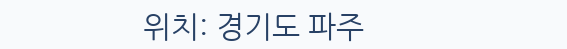위치: 경기도 파주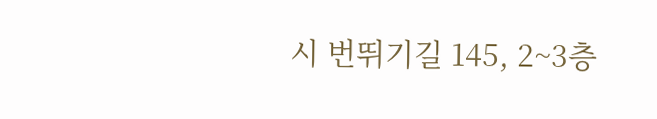시 번뛰기길 145, 2~3층